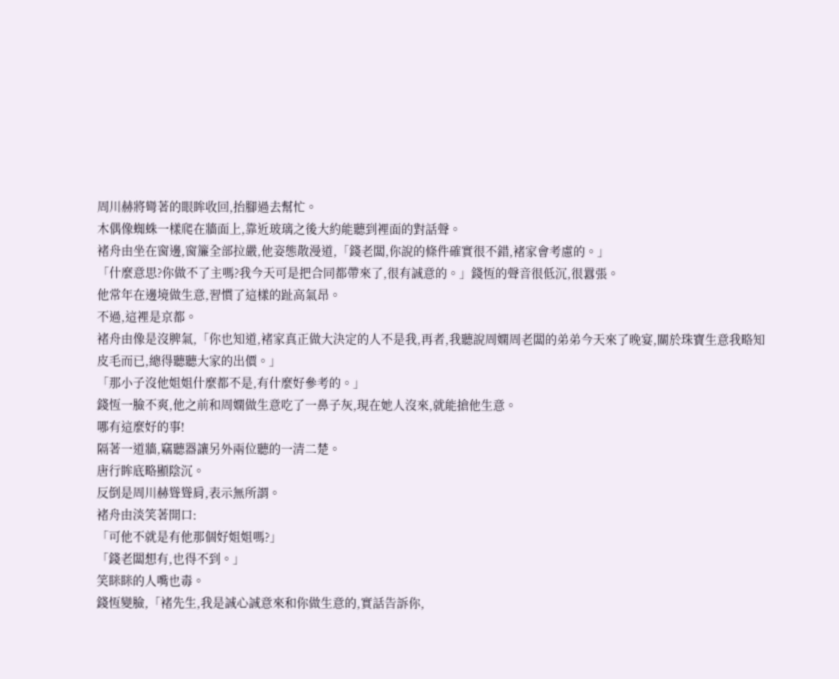周川赫將彎著的眼眸收回,抬腳過去幫忙。
木偶像蜘蛛一樣爬在牆面上,靠近玻璃之後大約能聽到裡面的對話聲。
褚舟由坐在窗邊,窗簾全部拉嚴,他姿態散漫道,「錢老闆,你說的條件確實很不錯,褚家會考慮的。」
「什麼意思?你做不了主嗎?我今天可是把合同都帶來了,很有誠意的。」錢恆的聲音很低沉,很囂張。
他常年在邊境做生意,習慣了這樣的趾高氣昂。
不過,這裡是京都。
褚舟由像是沒脾氣,「你也知道,褚家真正做大決定的人不是我,再者,我聽說周嫻周老闆的弟弟今天來了晚宴,關於珠寶生意我略知皮毛而已,總得聽聽大家的出價。」
「那小子沒他姐姐什麼都不是,有什麼好參考的。」
錢恆一臉不爽,他之前和周嫻做生意吃了一鼻子灰,現在她人沒來,就能搶他生意。
哪有這麼好的事!
隔著一道牆,竊聽器讓另外兩位聽的一清二楚。
唐行眸底略顯陰沉。
反倒是周川赫聳聳肩,表示無所謂。
褚舟由淡笑著開口:
「可他不就是有他那個好姐姐嗎?」
「錢老闆想有,也得不到。」
笑眯眯的人嘴也毒。
錢恆變臉,「褚先生,我是誠心誠意來和你做生意的,實話告訴你,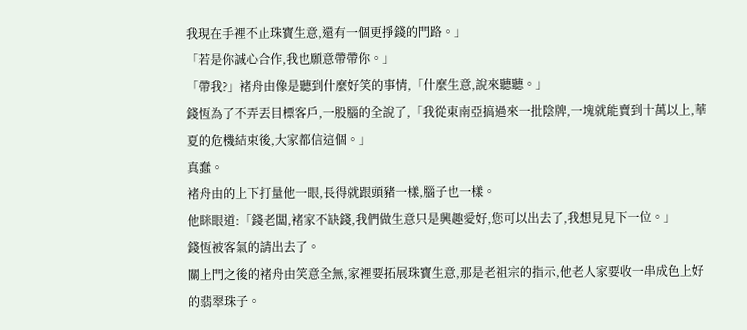我現在手裡不止珠寶生意,還有一個更掙錢的門路。」
「若是你誠心合作,我也願意帶帶你。」
「帶我?」褚舟由像是聽到什麼好笑的事情,「什麼生意,說來聽聽。」
錢恆為了不弄丟目標客戶,一股腦的全說了,「我從東南亞搞過來一批陰牌,一塊就能賣到十萬以上,華夏的危機結束後,大家都信這個。」
真蠢。
褚舟由的上下打量他一眼,長得就跟頭豬一樣,腦子也一樣。
他眯眼道:「錢老闆,褚家不缺錢,我們做生意只是興趣愛好,您可以出去了,我想見見下一位。」
錢恆被客氣的請出去了。
關上門之後的褚舟由笑意全無,家裡要拓展珠寶生意,那是老祖宗的指示,他老人家要收一串成色上好的翡翠珠子。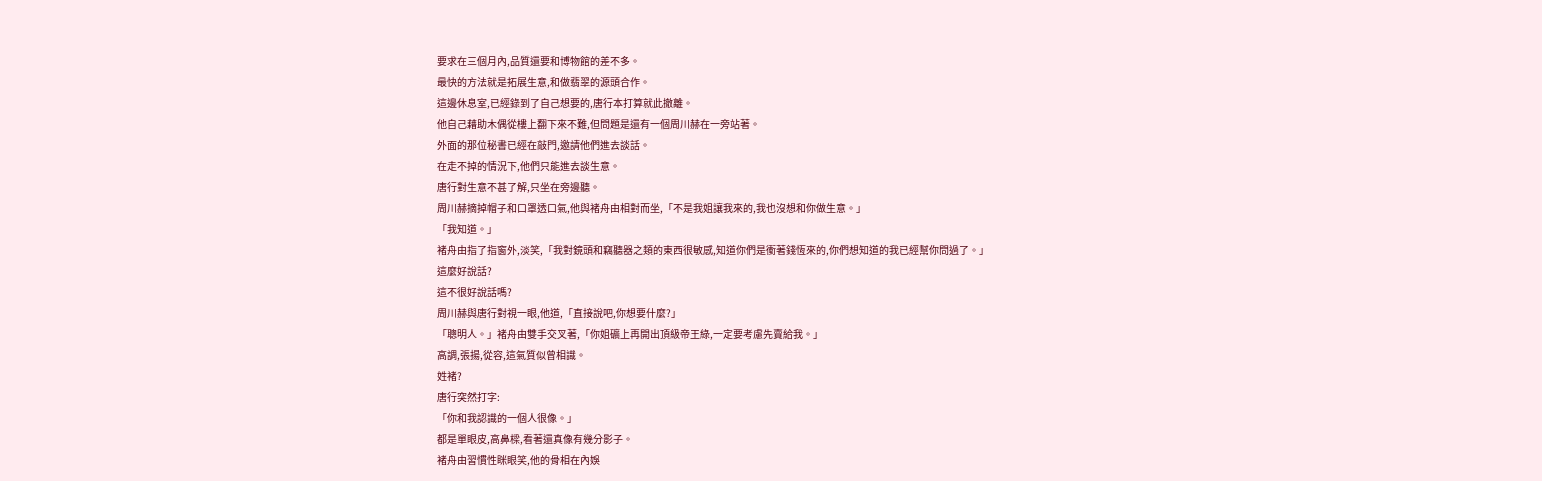要求在三個月內,品質還要和博物館的差不多。
最快的方法就是拓展生意,和做翡翠的源頭合作。
這邊休息室,已經錄到了自己想要的,唐行本打算就此撤離。
他自己藉助木偶從樓上翻下來不難,但問題是還有一個周川赫在一旁站著。
外面的那位秘書已經在敲門,邀請他們進去談話。
在走不掉的情況下,他們只能進去談生意。
唐行對生意不甚了解,只坐在旁邊聽。
周川赫摘掉帽子和口罩透口氣,他與褚舟由相對而坐,「不是我姐讓我來的,我也沒想和你做生意。」
「我知道。」
褚舟由指了指窗外,淡笑,「我對鏡頭和竊聽器之類的東西很敏感,知道你們是衝著錢恆來的,你們想知道的我已經幫你問過了。」
這麼好說話?
這不很好說話嗎?
周川赫與唐行對視一眼,他道,「直接說吧,你想要什麼?」
「聰明人。」褚舟由雙手交叉著,「你姐礦上再開出頂級帝王綠,一定要考慮先賣給我。」
高調,張揚,從容,這氣質似曾相識。
姓褚?
唐行突然打字:
「你和我認識的一個人很像。」
都是單眼皮,高鼻樑,看著還真像有幾分影子。
褚舟由習慣性眯眼笑,他的骨相在內娛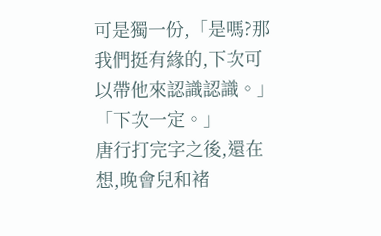可是獨一份,「是嗎?那我們挺有緣的,下次可以帶他來認識認識。」
「下次一定。」
唐行打完字之後,還在想,晚會兒和褚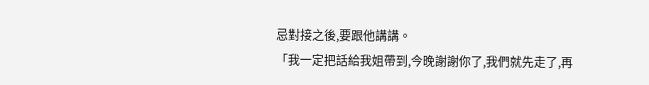忌對接之後,要跟他講講。
「我一定把話給我姐帶到,今晚謝謝你了,我們就先走了,再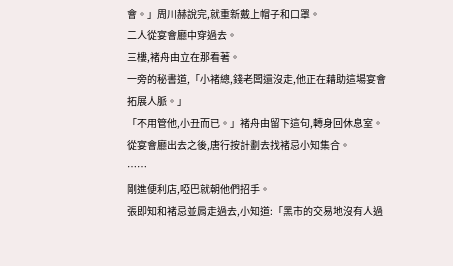會。」周川赫說完,就重新戴上帽子和口罩。
二人從宴會廳中穿過去。
三樓,褚舟由立在那看著。
一旁的秘書道,「小褚總,錢老闆還沒走,他正在藉助這場宴會拓展人脈。」
「不用管他,小丑而已。」褚舟由留下這句,轉身回休息室。
從宴會廳出去之後,唐行按計劃去找褚忌小知集合。
……
剛進便利店,啞巴就朝他們招手。
張即知和褚忌並肩走過去,小知道:「黑市的交易地沒有人過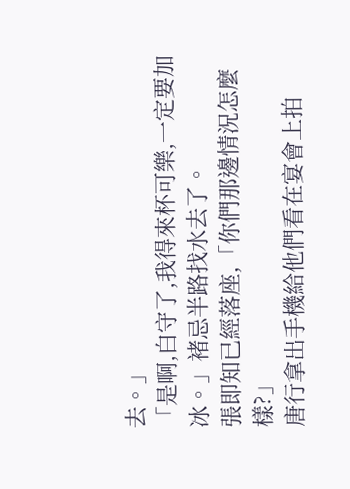去。」
「是啊,白守了,我得來杯可樂,一定要加冰。」褚忌半路找水去了。
張即知已經落座,「你們那邊情況怎麼樣?」
唐行拿出手機給他們看在宴會上拍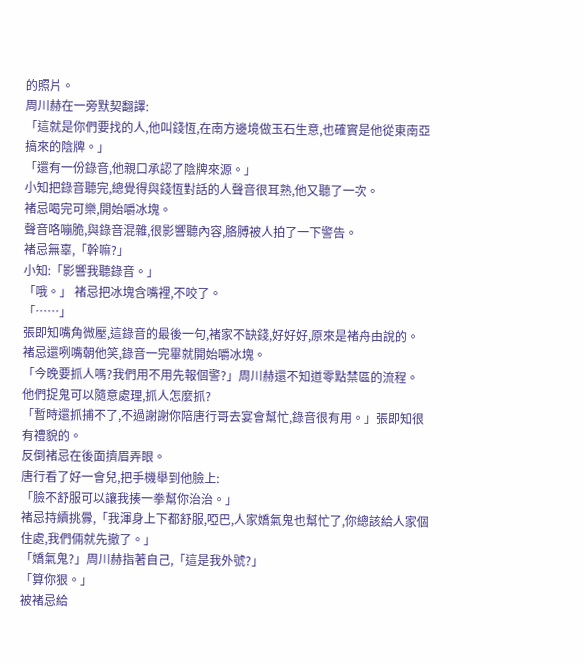的照片。
周川赫在一旁默契翻譯:
「這就是你們要找的人,他叫錢恆,在南方邊境做玉石生意,也確實是他從東南亞搞來的陰牌。」
「還有一份錄音,他親口承認了陰牌來源。」
小知把錄音聽完,總覺得與錢恆對話的人聲音很耳熟,他又聽了一次。
褚忌喝完可樂,開始嚼冰塊。
聲音咯嘣脆,與錄音混雜,很影響聽內容,胳膊被人拍了一下警告。
褚忌無辜,「幹嘛?」
小知:「影響我聽錄音。」
「哦。」 褚忌把冰塊含嘴裡,不咬了。
「……」
張即知嘴角微壓,這錄音的最後一句,褚家不缺錢,好好好,原來是褚舟由說的。
褚忌還咧嘴朝他笑,錄音一完畢就開始嚼冰塊。
「今晚要抓人嗎?我們用不用先報個警?」周川赫還不知道零點禁區的流程。
他們捉鬼可以隨意處理,抓人怎麼抓?
「暫時還抓捕不了,不過謝謝你陪唐行哥去宴會幫忙,錄音很有用。」張即知很有禮貌的。
反倒褚忌在後面擠眉弄眼。
唐行看了好一會兒,把手機舉到他臉上:
「臉不舒服可以讓我揍一拳幫你治治。」
褚忌持續挑釁,「我渾身上下都舒服,啞巴,人家嬌氣鬼也幫忙了,你總該給人家個住處,我們倆就先撤了。」
「嬌氣鬼?」周川赫指著自己,「這是我外號?」
「算你狠。」
被褚忌給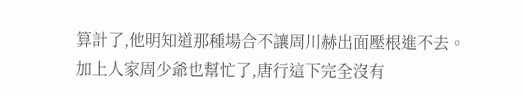算計了,他明知道那種場合不讓周川赫出面壓根進不去。
加上人家周少爺也幫忙了,唐行這下完全沒有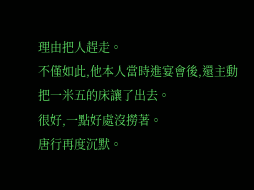理由把人趕走。
不僅如此,他本人當時進宴會後,還主動把一米五的床讓了出去。
很好,一點好處沒撈著。
唐行再度沉默。